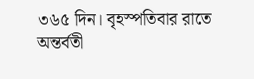৩৬৫ দিন। বৃহস্পতিবার রাতে অন্তর্বতী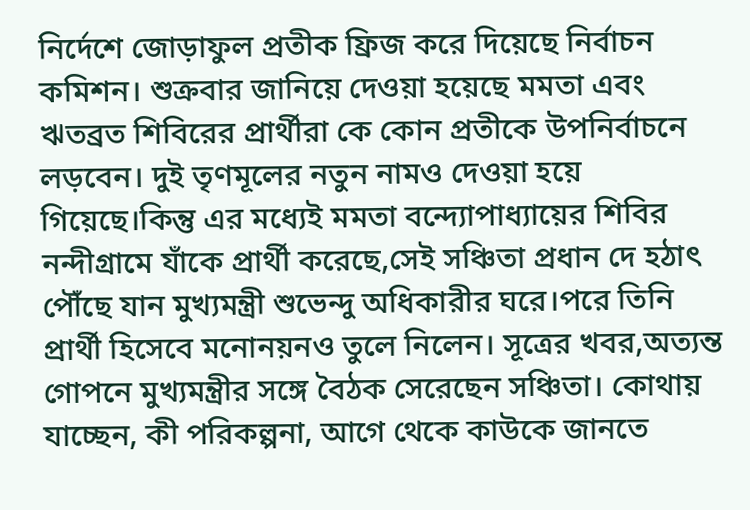নির্দেশে জোড়াফুল প্রতীক ফ্রিজ করে দিয়েছে নির্বাচন কমিশন। শুক্রবার জানিয়ে দেওয়া হয়েছে মমতা এবং ঋতব্রত শিবিরের প্রার্থীরা কে কোন প্রতীকে উপনির্বাচনে লড়বেন। দুই তৃণমূলের নতুন নামও দেওয়া হয়ে গিয়েছে।কিন্তু এর মধ্যেই মমতা বন্দ্যোপাধ্যায়ের শিবির নন্দীগ্রামে যাঁকে প্রার্থী করেছে,সেই সঞ্চিতা প্রধান দে হঠাৎ পৌঁছে যান মুখ্যমন্ত্রী শুভেন্দু অধিকারীর ঘরে।পরে তিনি প্রার্থী হিসেবে মনোনয়নও তুলে নিলেন। সূত্রের খবর,অত্যন্ত গোপনে মুখ্যমন্ত্রীর সঙ্গে বৈঠক সেরেছেন সঞ্চিতা। কোথায় যাচ্ছেন, কী পরিকল্পনা, আগে থেকে কাউকে জানতে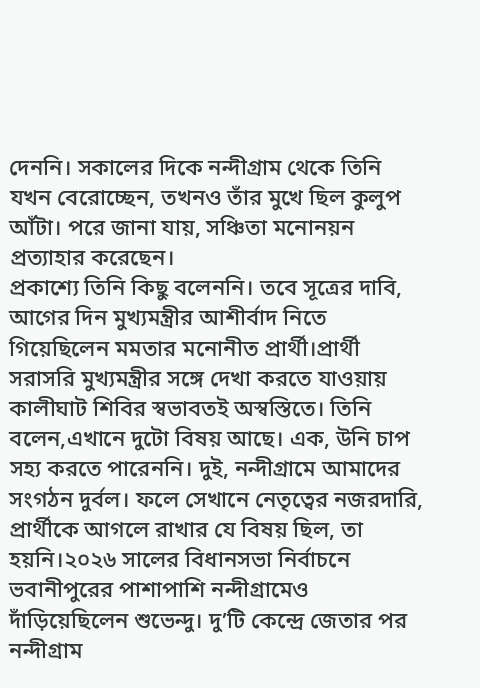দেননি। সকালের দিকে নন্দীগ্রাম থেকে তিনি যখন বেরোচ্ছেন, তখনও তাঁর মুখে ছিল কুলুপ আঁটা। পরে জানা যায়, সঞ্চিতা মনোনয়ন প্রত্যাহার করেছেন।
প্রকাশ্যে তিনি কিছু বলেননি। তবে সূত্রের দাবি, আগের দিন মুখ্যমন্ত্রীর আশীর্বাদ নিতে গিয়েছিলেন মমতার মনোনীত প্রার্থী।প্রার্থী সরাসরি মুখ্যমন্ত্রীর সঙ্গে দেখা করতে যাওয়ায় কালীঘাট শিবির স্বভাবতই অস্বস্তিতে। তিনি বলেন,এখানে দুটো বিষয় আছে। এক, উনি চাপ সহ্য করতে পারেননি। দুই, নন্দীগ্রামে আমাদের সংগঠন দুর্বল। ফলে সেখানে নেতৃত্বের নজরদারি, প্রার্থীকে আগলে রাখার যে বিষয় ছিল, তা হয়নি।২০২৬ সালের বিধানসভা নির্বাচনে ভবানীপুরের পাশাপাশি নন্দীগ্রামেও দাঁড়িয়েছিলেন শুভেন্দু। দু’টি কেন্দ্রে জেতার পর নন্দীগ্রাম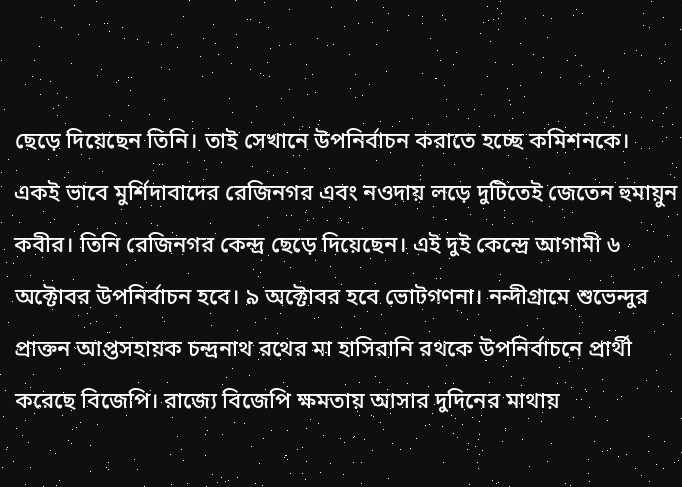ছেড়ে দিয়েছেন তিনি। তাই সেখানে উপনির্বাচন করাতে হচ্ছে কমিশনকে।
একই ভাবে মুর্শিদাবাদের রেজিনগর এবং নওদায় লড়ে দুটিতেই জেতেন হুমায়ুন কবীর। তিনি রেজিনগর কেন্দ্র ছেড়ে দিয়েছেন। এই দুই কেন্দ্রে আগামী ৬ অক্টোবর উপনির্বাচন হবে। ৯ অক্টোবর হবে ভোটগণনা। নন্দীগ্রামে শুভেন্দুর প্রাক্তন আপ্তসহায়ক চন্দ্রনাথ রথের মা হাসিরানি রথকে উপনির্বাচনে প্রার্থী করেছে বিজেপি। রাজ্যে বিজেপি ক্ষমতায় আসার দুদিনের মাথায়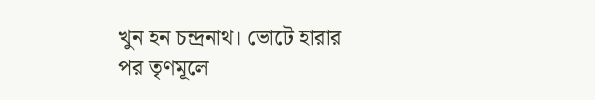খুন হন চন্দ্রনাথ। ভোটে হারার পর তৃণমূলে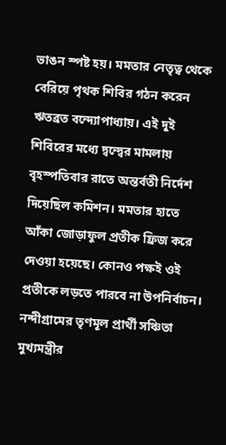ভাঙন স্পষ্ট হয়। মমতার নেতৃত্ব থেকে বেরিয়ে পৃথক শিবির গঠন করেন ঋতব্রত বন্দ্যোপাধ্যায়। এই দুই শিবিরের মধ্যে দ্বন্দ্বের মামলায় বৃহস্পতিবার রাতে অন্তর্বতী নির্দেশ দিয়েছিল কমিশন। মমতার হাতে আঁকা জোড়াফুল প্রতীক ফ্রিজ করে দেওয়া হয়েছে। কোনও পক্ষই ওই প্রতীকে লড়তে পারবে না উপনির্বাচন।
নন্দীগ্রামের তৃণমূল প্রার্থী সঞ্চিতা মুখ্যমন্ত্রীর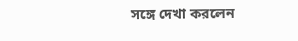সঙ্গে দেখা করলেন